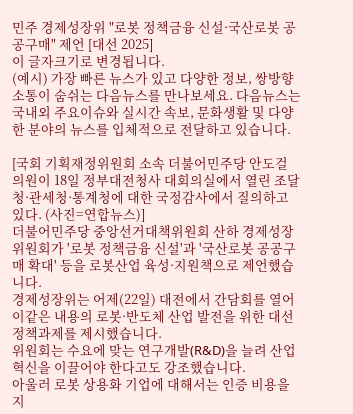민주 경제성장위 "로봇 정책금융 신설·국산로봇 공공구매" 제언 [대선 2025]
이 글자크기로 변경됩니다.
(예시) 가장 빠른 뉴스가 있고 다양한 정보, 쌍방향 소통이 숨쉬는 다음뉴스를 만나보세요. 다음뉴스는 국내외 주요이슈와 실시간 속보, 문화생활 및 다양한 분야의 뉴스를 입체적으로 전달하고 있습니다.

[국회 기획재정위원회 소속 더불어민주당 안도걸 의원이 18일 정부대전청사 대회의실에서 열린 조달청·관세청·통계청에 대한 국정감사에서 질의하고 있다. (사진=연합뉴스)]
더불어민주당 중앙선거대책위원회 산하 경제성장위원회가 '로봇 정책금융 신설'과 '국산로봇 공공구매 확대' 등을 로봇산업 육성·지원책으로 제언했습니다.
경제성장위는 어제(22일) 대전에서 간담회를 열어 이같은 내용의 로봇·반도체 산업 발전을 위한 대선 정책과제를 제시했습니다.
위원회는 수요에 맞는 연구개발(R&D)을 늘려 산업 혁신을 이끌어야 한다고도 강조했습니다.
아울러 로봇 상용화 기업에 대해서는 인증 비용을 지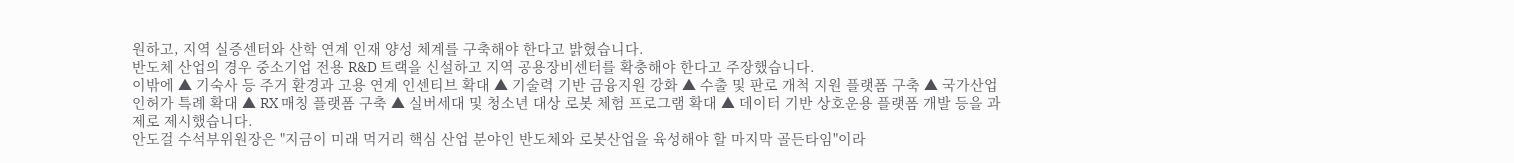원하고, 지역 실증센터와 산학 연계 인재 양성 체계를 구축해야 한다고 밝혔습니다.
반도체 산업의 경우 중소기업 전용 R&D 트랙을 신설하고 지역 공용장비센터를 확충해야 한다고 주장했습니다.
이밖에 ▲ 기숙사 등 주거 환경과 고용 연계 인센티브 확대 ▲ 기술력 기반 금융지원 강화 ▲ 수출 및 판로 개척 지원 플랫폼 구축 ▲ 국가산업 인허가 특례 확대 ▲ RX 매칭 플랫폼 구축 ▲ 실버세대 및 청소년 대상 로봇 체험 프로그램 확대 ▲ 데이터 기반 상호운용 플랫폼 개발 등을 과제로 제시했습니다.
안도걸 수석부위원장은 "지금이 미래 먹거리 핵심 산업 분야인 반도체와 로봇산업을 육성해야 할 마지막 골든타임"이라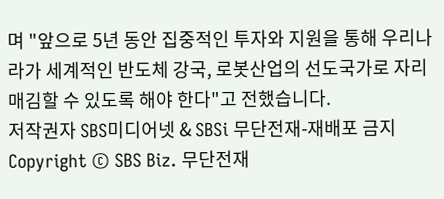며 "앞으로 5년 동안 집중적인 투자와 지원을 통해 우리나라가 세계적인 반도체 강국, 로봇산업의 선도국가로 자리매김할 수 있도록 해야 한다"고 전했습니다.
저작권자 SBS미디어넷 & SBSi 무단전재-재배포 금지
Copyright © SBS Biz. 무단전재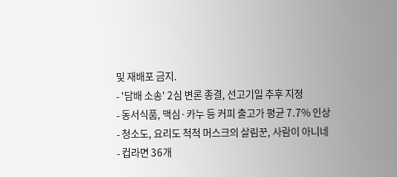및 재배포 금지.
- '담배 소송' 2심 변론 종결, 선고기일 추후 지정
- 동서식품, 맥심·카누 등 커피 출고가 평균 7.7% 인상
- 청소도, 요리도 척척 머스크의 살림꾼, 사람이 아니네
- 컵라면 36개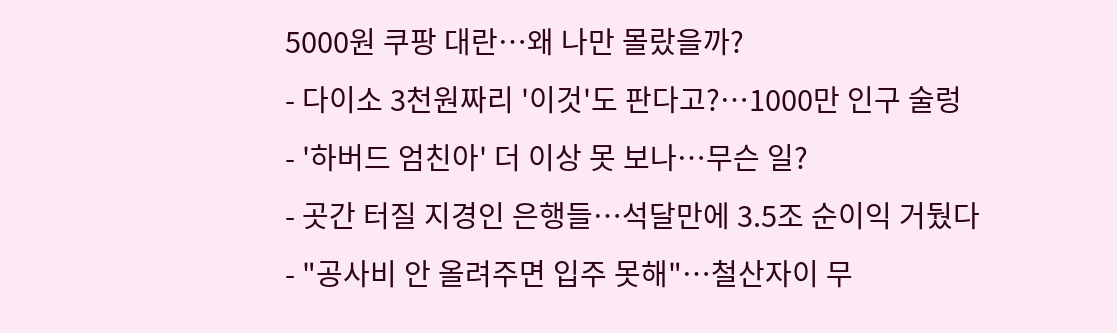5000원 쿠팡 대란…왜 나만 몰랐을까?
- 다이소 3천원짜리 '이것'도 판다고?…1000만 인구 술렁
- '하버드 엄친아' 더 이상 못 보나…무슨 일?
- 곳간 터질 지경인 은행들…석달만에 3.5조 순이익 거뒀다
- "공사비 안 올려주면 입주 못해"…철산자이 무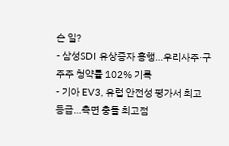슨 일?
- 삼성SDI 유상증자 흥행…우리사주·구주주 청약률 102% 기록
- 기아 EV3, 유럽 안전성 평가서 최고 등급…측면 충돌 최고점